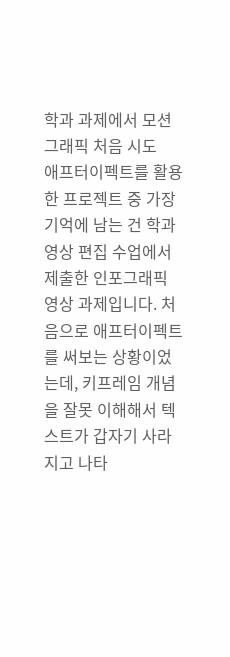학과 과제에서 모션그래픽 처음 시도
애프터이펙트를 활용한 프로젝트 중 가장 기억에 남는 건 학과 영상 편집 수업에서 제출한 인포그래픽 영상 과제입니다. 처음으로 애프터이펙트를 써보는 상황이었는데, 키프레임 개념을 잘못 이해해서 텍스트가 갑자기 사라지고 나타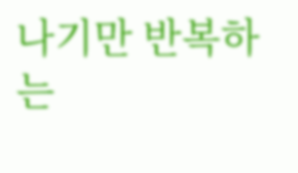나기만 반복하는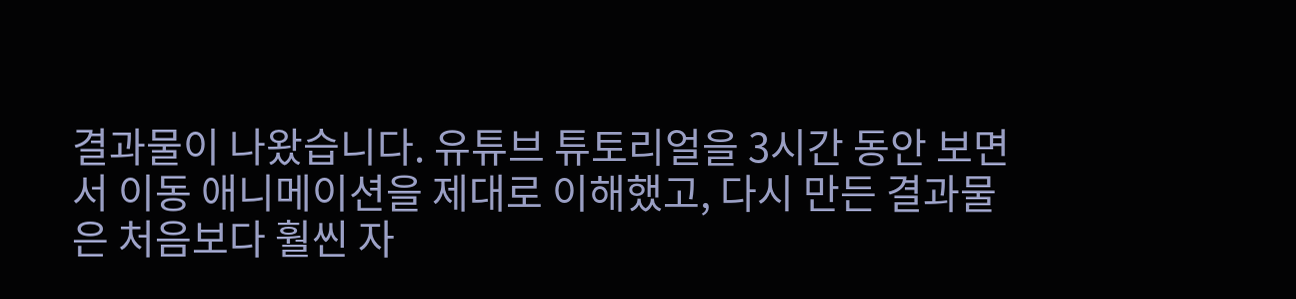결과물이 나왔습니다. 유튜브 튜토리얼을 3시간 동안 보면서 이동 애니메이션을 제대로 이해했고, 다시 만든 결과물은 처음보다 훨씬 자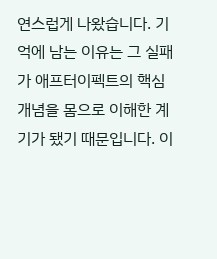연스럽게 나왔습니다. 기억에 남는 이유는 그 실패가 애프터이펙트의 핵심 개념을 몸으로 이해한 계기가 됐기 때문입니다. 이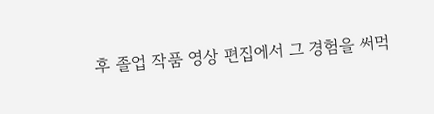후 졸업 작품 영상 편집에서 그 경험을 써먹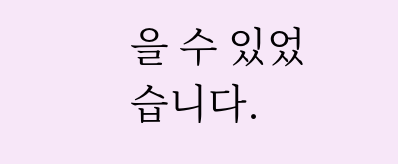을 수 있었습니다.